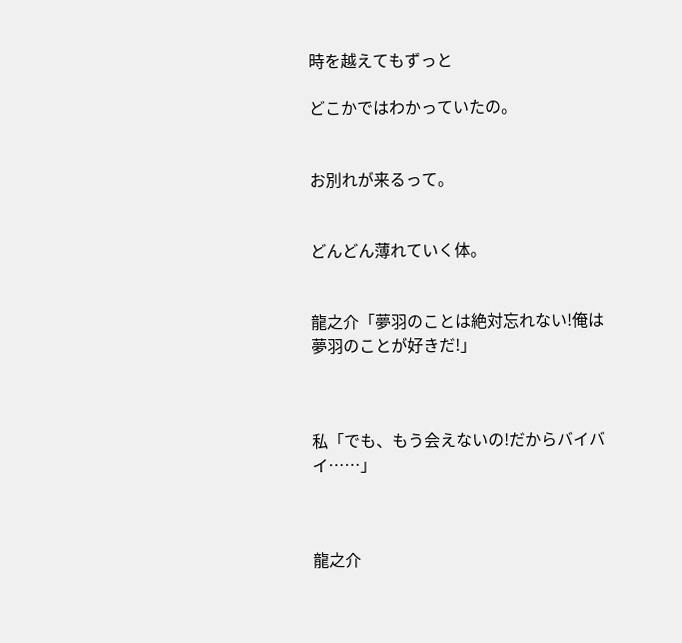時を越えてもずっと

どこかではわかっていたの。


お別れが来るって。


どんどん薄れていく体。


龍之介「夢羽のことは絶対忘れない!俺は夢羽のことが好きだ!」



私「でも、もう会えないの!だからバイバイ……」



龍之介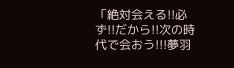「絶対会える!!必ず!!だから!!次の時代で会おう!!!夢羽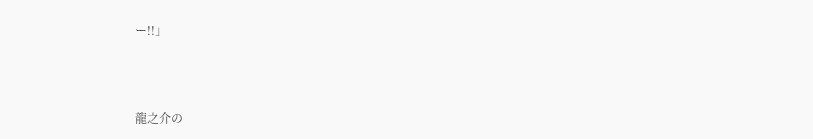ー!!」



龍之介の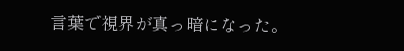言葉で視界が真っ暗になった。